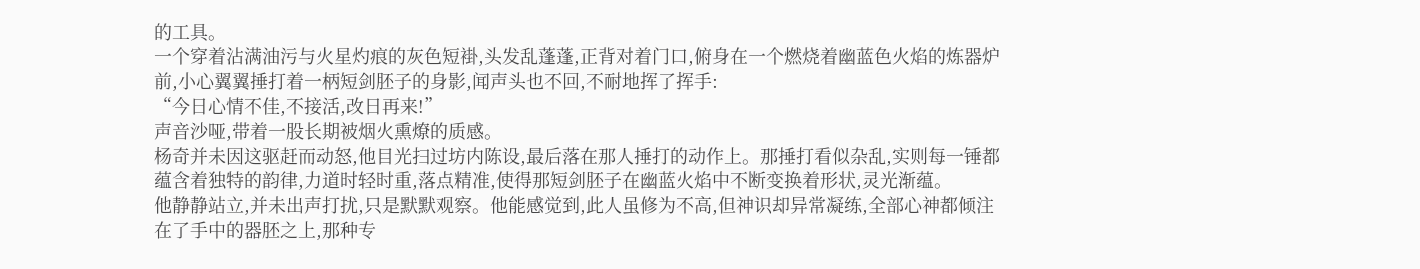的工具。
一个穿着沾满油污与火星灼痕的灰色短褂,头发乱蓬蓬,正背对着门口,俯身在一个燃烧着幽蓝色火焰的炼器炉前,小心翼翼捶打着一柄短剑胚子的身影,闻声头也不回,不耐地挥了挥手:
“今日心情不佳,不接活,改日再来!”
声音沙哑,带着一股长期被烟火熏燎的质感。
杨奇并未因这驱赶而动怒,他目光扫过坊内陈设,最后落在那人捶打的动作上。那捶打看似杂乱,实则每一锤都蕴含着独特的韵律,力道时轻时重,落点精准,使得那短剑胚子在幽蓝火焰中不断变换着形状,灵光渐蕴。
他静静站立,并未出声打扰,只是默默观察。他能感觉到,此人虽修为不高,但神识却异常凝练,全部心神都倾注在了手中的器胚之上,那种专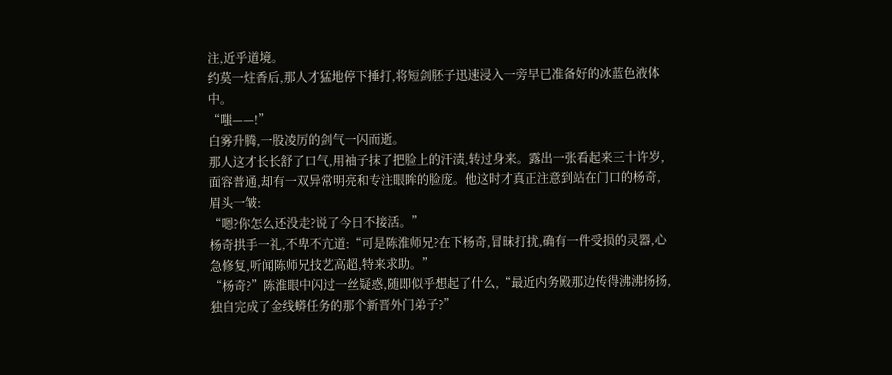注,近乎道境。
约莫一炷香后,那人才猛地停下捶打,将短剑胚子迅速浸入一旁早已准备好的冰蓝色液体中。
“嗤——!”
白雾升腾,一股凌厉的剑气一闪而逝。
那人这才长长舒了口气,用袖子抹了把脸上的汗渍,转过身来。露出一张看起来三十许岁,面容普通,却有一双异常明亮和专注眼眸的脸庞。他这时才真正注意到站在门口的杨奇,眉头一皱:
“嗯?你怎么还没走?说了今日不接活。”
杨奇拱手一礼,不卑不亢道:“可是陈淮师兄?在下杨奇,冒昧打扰,确有一件受损的灵器,心急修复,听闻陈师兄技艺高超,特来求助。”
“杨奇?”陈淮眼中闪过一丝疑惑,随即似乎想起了什么,“最近内务殿那边传得沸沸扬扬,独自完成了金线蟒任务的那个新晋外门弟子?”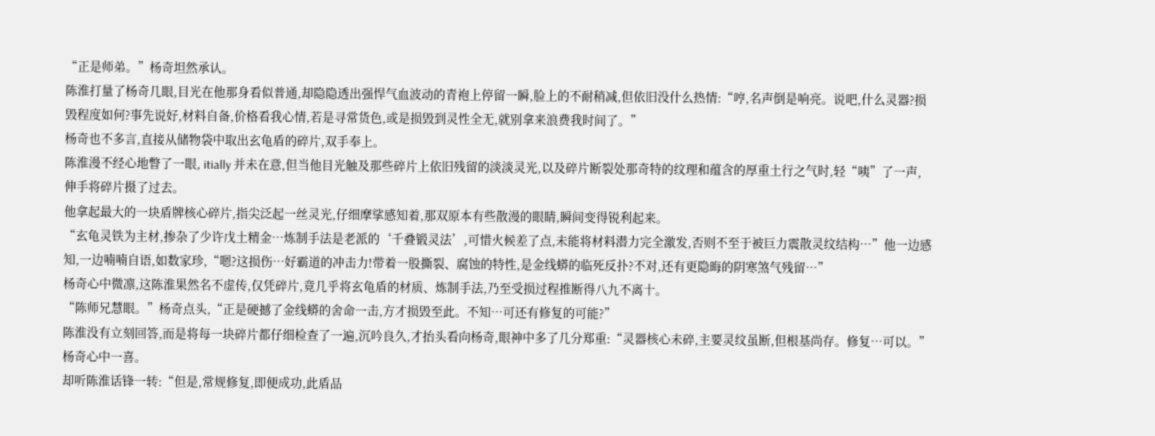“正是师弟。”杨奇坦然承认。
陈淮打量了杨奇几眼,目光在他那身看似普通,却隐隐透出强悍气血波动的青袍上停留一瞬,脸上的不耐稍减,但依旧没什么热情:“哼,名声倒是响亮。说吧,什么灵器?损毁程度如何?事先说好,材料自备,价格看我心情,若是寻常货色,或是损毁到灵性全无,就别拿来浪费我时间了。”
杨奇也不多言,直接从储物袋中取出玄龟盾的碎片,双手奉上。
陈淮漫不经心地瞥了一眼, itially 并未在意,但当他目光触及那些碎片上依旧残留的淡淡灵光,以及碎片断裂处那奇特的纹理和蕴含的厚重土行之气时,轻“咦”了一声,伸手将碎片摄了过去。
他拿起最大的一块盾牌核心碎片,指尖泛起一丝灵光,仔细摩挲感知着,那双原本有些散漫的眼睛,瞬间变得锐利起来。
“玄龟灵铁为主材,掺杂了少许戊土精金…炼制手法是老派的‘千叠锻灵法’,可惜火候差了点,未能将材料潜力完全激发,否则不至于被巨力震散灵纹结构…”他一边感知,一边喃喃自语,如数家珍,“嗯?这损伤…好霸道的冲击力!带着一股撕裂、腐蚀的特性,是金线蟒的临死反扑?不对,还有更隐晦的阴寒煞气残留…”
杨奇心中微凛,这陈淮果然名不虚传,仅凭碎片,竟几乎将玄龟盾的材质、炼制手法,乃至受损过程推断得八九不离十。
“陈师兄慧眼。”杨奇点头,“正是硬撼了金线蟒的舍命一击,方才损毁至此。不知…可还有修复的可能?”
陈淮没有立刻回答,而是将每一块碎片都仔细检查了一遍,沉吟良久,才抬头看向杨奇,眼神中多了几分郑重:“灵器核心未碎,主要灵纹虽断,但根基尚存。修复…可以。”
杨奇心中一喜。
却听陈淮话锋一转:“但是,常规修复,即便成功,此盾品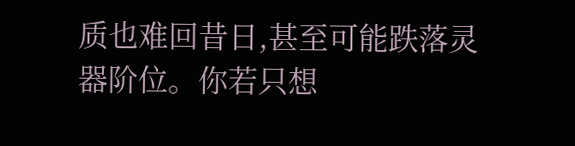质也难回昔日,甚至可能跌落灵器阶位。你若只想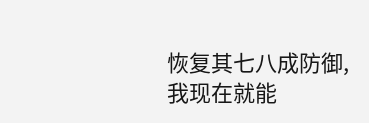恢复其七八成防御,我现在就能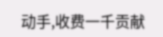动手,收费一千贡献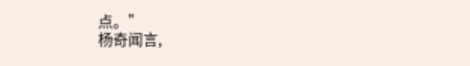点。”
杨奇闻言,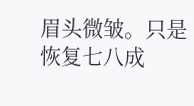眉头微皱。只是恢复七八成